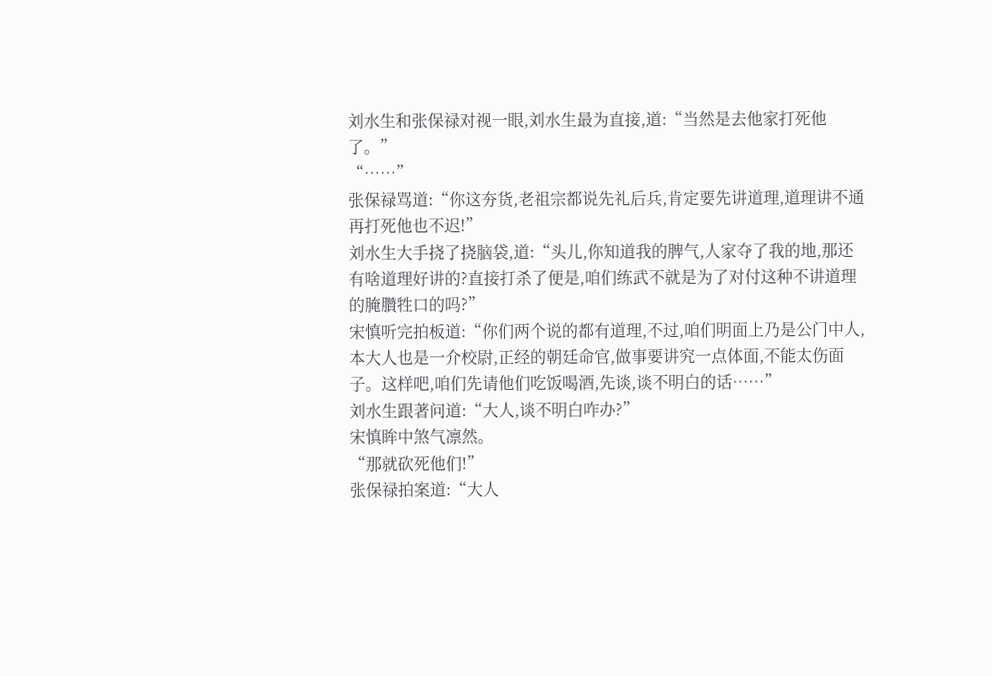刘水生和张保禄对视一眼,刘水生最为直接,道:“当然是去他家打死他了。”
“……”
张保禄骂道:“你这夯货,老祖宗都说先礼后兵,肯定要先讲道理,道理讲不通再打死他也不迟!”
刘水生大手挠了挠脑袋,道:“头儿,你知道我的脾气,人家夺了我的地,那还有啥道理好讲的?直接打杀了便是,咱们练武不就是为了对付这种不讲道理的腌臢牲口的吗?”
宋慎听完拍板道:“你们两个说的都有道理,不过,咱们明面上乃是公门中人,本大人也是一介校尉,正经的朝廷命官,做事要讲究一点体面,不能太伤面子。这样吧,咱们先请他们吃饭喝酒,先谈,谈不明白的话……”
刘水生跟著问道:“大人,谈不明白咋办?”
宋慎眸中煞气凛然。
“那就砍死他们!”
张保禄拍案道:“大人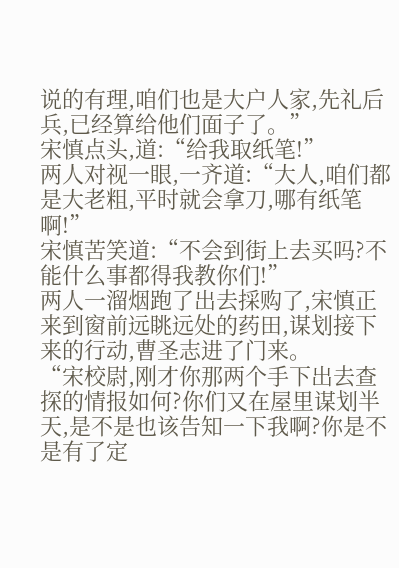说的有理,咱们也是大户人家,先礼后兵,已经算给他们面子了。”
宋慎点头,道:“给我取纸笔!”
两人对视一眼,一齐道:“大人,咱们都是大老粗,平时就会拿刀,哪有纸笔啊!”
宋慎苦笑道:“不会到街上去买吗?不能什么事都得我教你们!”
两人一溜烟跑了出去採购了,宋慎正来到窗前远眺远处的药田,谋划接下来的行动,曹圣志进了门来。
“宋校尉,刚才你那两个手下出去查探的情报如何?你们又在屋里谋划半天,是不是也该告知一下我啊?你是不是有了定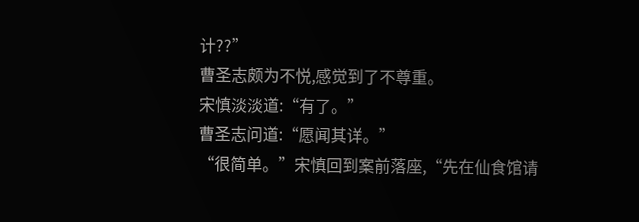计??”
曹圣志颇为不悦,感觉到了不尊重。
宋慎淡淡道:“有了。”
曹圣志问道:“愿闻其详。”
“很简单。”宋慎回到案前落座,“先在仙食馆请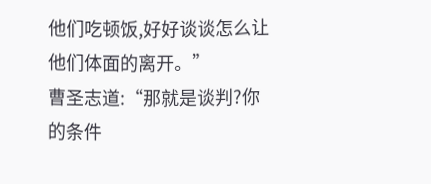他们吃顿饭,好好谈谈怎么让他们体面的离开。”
曹圣志道:“那就是谈判?你的条件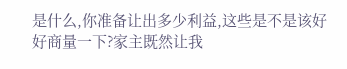是什么,你准备让出多少利益,这些是不是该好好商量一下?家主既然让我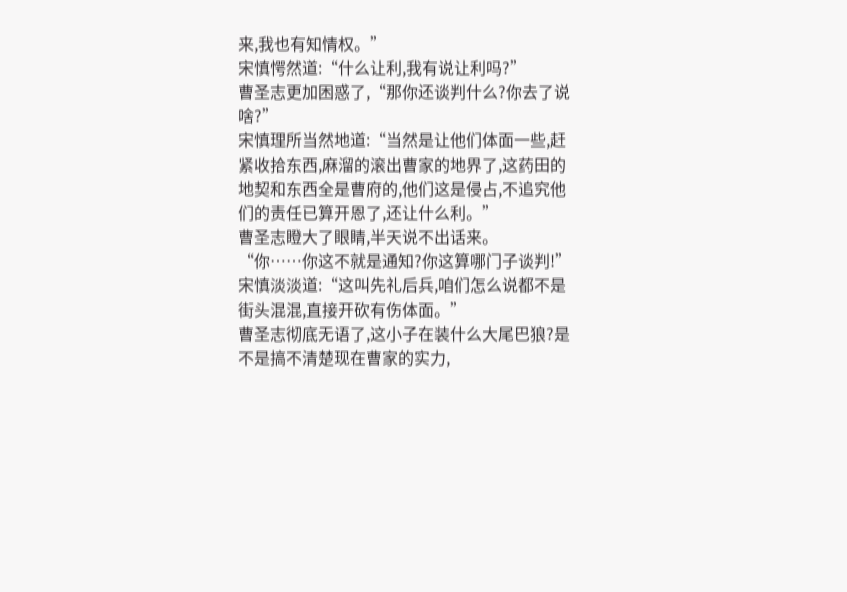来,我也有知情权。”
宋慎愕然道:“什么让利,我有说让利吗?”
曹圣志更加困惑了,“那你还谈判什么?你去了说啥?”
宋慎理所当然地道:“当然是让他们体面一些,赶紧收拾东西,麻溜的滚出曹家的地界了,这药田的地契和东西全是曹府的,他们这是侵占,不追究他们的责任已算开恩了,还让什么利。”
曹圣志瞪大了眼睛,半天说不出话来。
“你……你这不就是通知?你这算哪门子谈判!”
宋慎淡淡道:“这叫先礼后兵,咱们怎么说都不是街头混混,直接开砍有伤体面。”
曹圣志彻底无语了,这小子在装什么大尾巴狼?是不是搞不清楚现在曹家的实力,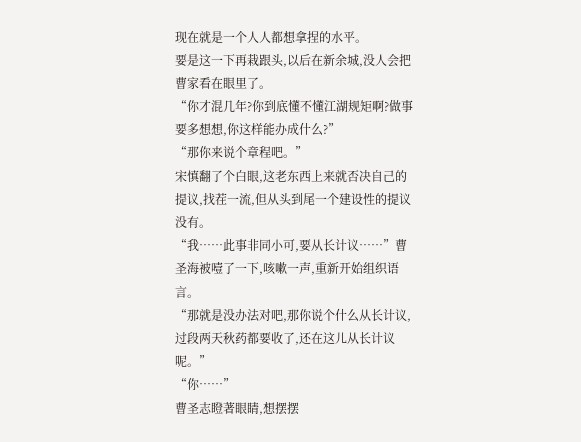现在就是一个人人都想拿捏的水平。
要是这一下再栽跟头,以后在新余城,没人会把曹家看在眼里了。
“你才混几年?你到底懂不懂江湖规矩啊?做事要多想想,你这样能办成什么?”
“那你来说个章程吧。”
宋慎翻了个白眼,这老东西上来就否决自己的提议,找茬一流,但从头到尾一个建设性的提议没有。
“我……此事非同小可,要从长计议……”曹圣海被噎了一下,咳嗽一声,重新开始组织语言。
“那就是没办法对吧,那你说个什么从长计议,过段两天秋药都要收了,还在这儿从长计议呢。”
“你……”
曹圣志瞪著眼睛,想摆摆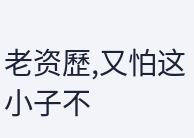老资歷,又怕这小子不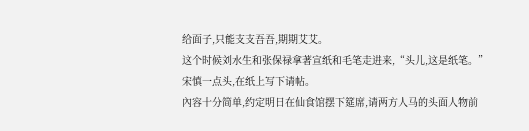给面子,只能支支吾吾,期期艾艾。
这个时候刘水生和张保禄拿著宣纸和毛笔走进来,“头儿,这是纸笔。”
宋慎一点头,在纸上写下请帖。
內容十分简单,约定明日在仙食馆摆下筵席,请两方人马的头面人物前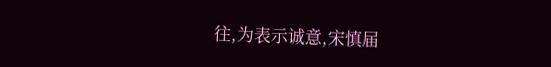往,为表示诚意,宋慎届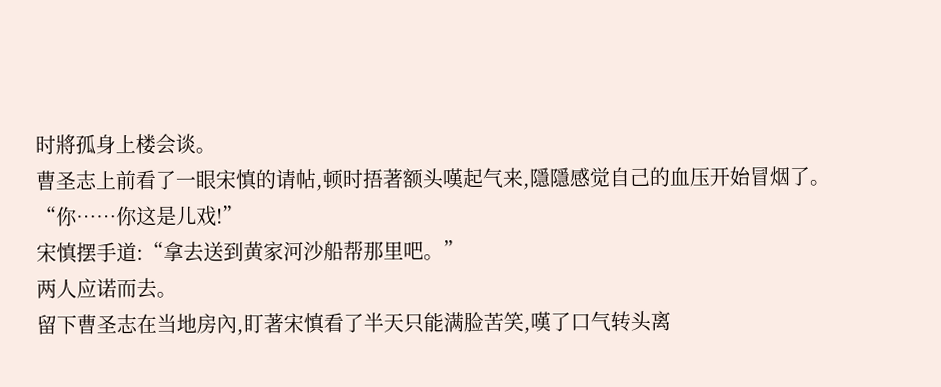时將孤身上楼会谈。
曹圣志上前看了一眼宋慎的请帖,顿时捂著额头嘆起气来,隱隱感觉自己的血压开始冒烟了。
“你……你这是儿戏!”
宋慎摆手道:“拿去送到黄家河沙船帮那里吧。”
两人应诺而去。
留下曹圣志在当地房內,盯著宋慎看了半天只能满脸苦笑,嘆了口气转头离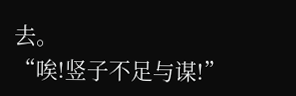去。
“唉!竖子不足与谋!”